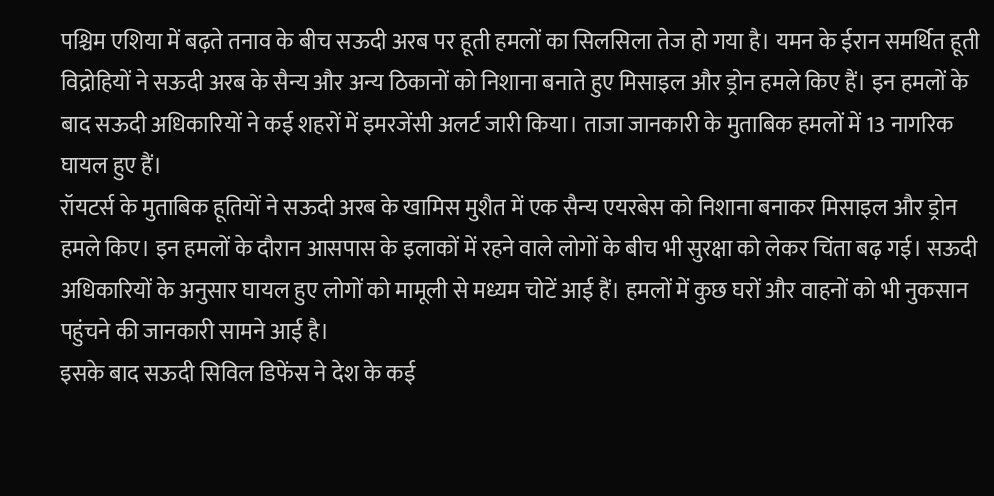पश्चिम एशिया में बढ़ते तनाव के बीच सऊदी अरब पर हूती हमलों का सिलसिला तेज हो गया है। यमन के ईरान समर्थित हूती विद्रोहियों ने सऊदी अरब के सैन्य और अन्य ठिकानों को निशाना बनाते हुए मिसाइल और ड्रोन हमले किए हैं। इन हमलों के बाद सऊदी अधिकारियों ने कई शहरों में इमरजेंसी अलर्ट जारी किया। ताजा जानकारी के मुताबिक हमलों में 13 नागरिक घायल हुए हैं।
रॉयटर्स के मुताबिक हूतियों ने सऊदी अरब के खामिस मुशैत में एक सैन्य एयरबेस को निशाना बनाकर मिसाइल और ड्रोन हमले किए। इन हमलों के दौरान आसपास के इलाकों में रहने वाले लोगों के बीच भी सुरक्षा को लेकर चिंता बढ़ गई। सऊदी अधिकारियों के अनुसार घायल हुए लोगों को मामूली से मध्यम चोटें आई हैं। हमलों में कुछ घरों और वाहनों को भी नुकसान पहुंचने की जानकारी सामने आई है।
इसके बाद सऊदी सिविल डिफेंस ने देश के कई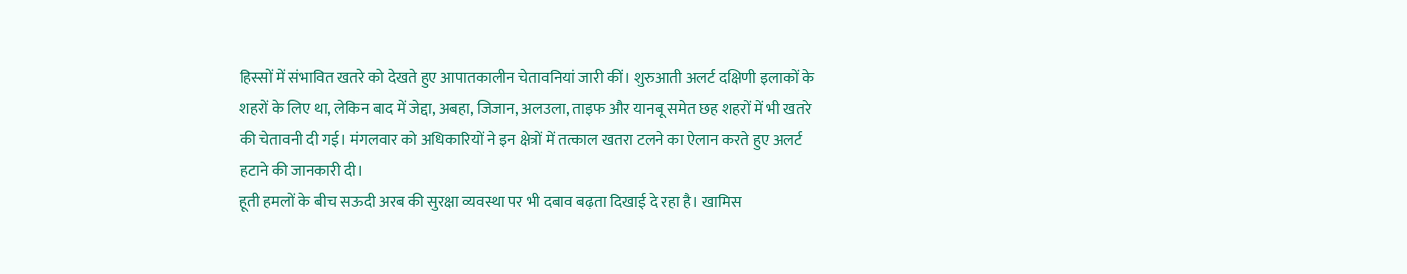हिस्सों में संभावित खतरे को देखते हुए आपातकालीन चेतावनियां जारी कीं। शुरुआती अलर्ट दक्षिणी इलाकों के शहरों के लिए था, लेकिन बाद में जेद्दा, अबहा, जिजान, अलउला, ताइफ और यानबू समेत छह शहरों में भी खतरे की चेतावनी दी गई। मंगलवार को अधिकारियों ने इन क्षेत्रों में तत्काल खतरा टलने का ऐलान करते हुए अलर्ट हटाने की जानकारी दी।
हूती हमलों के बीच सऊदी अरब की सुरक्षा व्यवस्था पर भी दबाव बढ़ता दिखाई दे रहा है। खामिस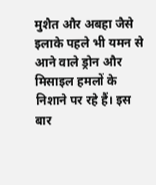मुशैत और अबहा जैसे इलाके पहले भी यमन से आने वाले ड्रोन और मिसाइल हमलों के निशाने पर रहे हैं। इस बार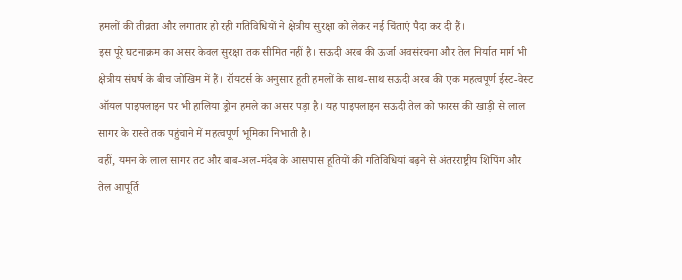हमलों की तीव्रता और लगातार हो रही गतिविधियों ने क्षेत्रीय सुरक्षा को लेकर नई चिंताएं पैदा कर दी हैं।
इस पूरे घटनाक्रम का असर केवल सुरक्षा तक सीमित नहीं है। सऊदी अरब की ऊर्जा अवसंरचना और तेल निर्यात मार्ग भी क्षेत्रीय संघर्ष के बीच जोखिम में हैं। रॉयटर्स के अनुसार हूती हमलों के साथ-साथ सऊदी अरब की एक महत्वपूर्ण ईस्ट-वेस्ट ऑयल पाइपलाइन पर भी हालिया ड्रोन हमले का असर पड़ा है। यह पाइपलाइन सऊदी तेल को फारस की खाड़ी से लाल सागर के रास्ते तक पहुंचाने में महत्वपूर्ण भूमिका निभाती है।
वहीं, यमन के लाल सागर तट और बाब-अल-मंदेब के आसपास हूतियों की गतिविधियां बढ़ने से अंतरराष्ट्रीय शिपिंग और तेल आपूर्ति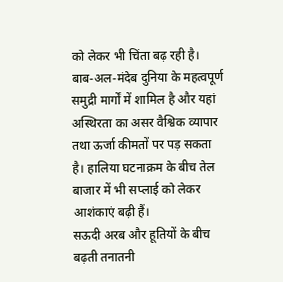को लेकर भी चिंता बढ़ रही है। बाब-अल-मंदेब दुनिया के महत्वपूर्ण समुद्री मार्गों में शामिल है और यहां अस्थिरता का असर वैश्विक व्यापार तथा ऊर्जा कीमतों पर पड़ सकता है। हालिया घटनाक्रम के बीच तेल बाजार में भी सप्लाई को लेकर आशंकाएं बढ़ी हैं।
सऊदी अरब और हूतियों के बीच बढ़ती तनातनी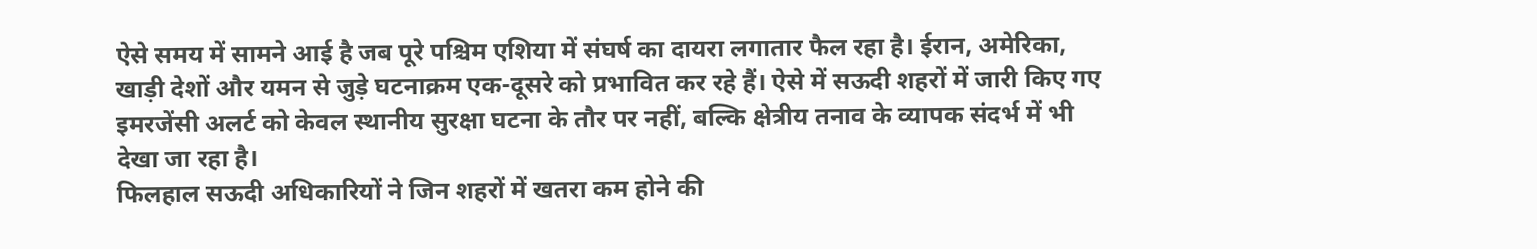ऐसे समय में सामने आई है जब पूरे पश्चिम एशिया में संघर्ष का दायरा लगातार फैल रहा है। ईरान, अमेरिका, खाड़ी देशों और यमन से जुड़े घटनाक्रम एक-दूसरे को प्रभावित कर रहे हैं। ऐसे में सऊदी शहरों में जारी किए गए इमरजेंसी अलर्ट को केवल स्थानीय सुरक्षा घटना के तौर पर नहीं, बल्कि क्षेत्रीय तनाव के व्यापक संदर्भ में भी देखा जा रहा है।
फिलहाल सऊदी अधिकारियों ने जिन शहरों में खतरा कम होने की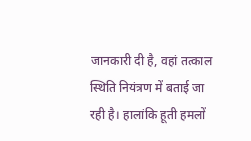जानकारी दी है, वहां तत्काल स्थिति नियंत्रण में बताई जा रही है। हालांकि हूती हमलों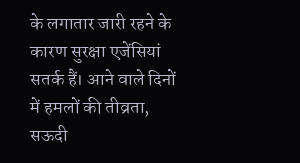के लगातार जारी रहने के कारण सुरक्षा एजेंसियां सतर्क हैं। आने वाले दिनों में हमलों की तीव्रता, सऊदी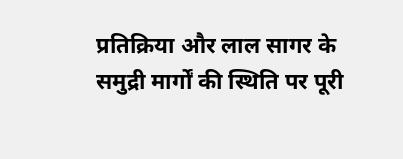प्रतिक्रिया और लाल सागर के समुद्री मार्गों की स्थिति पर पूरी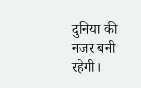दुनिया की नजर बनी रहेगी।